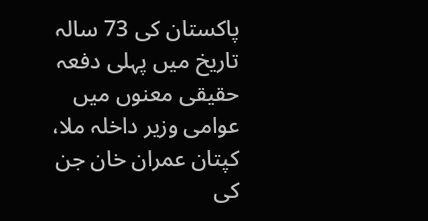پاکستان کی 73 سالہ تاریخ میں پہلی دفعہ حقیقی معنوں میں عوامی وزیر داخلہ ملا، کپتان عمران خان جن کی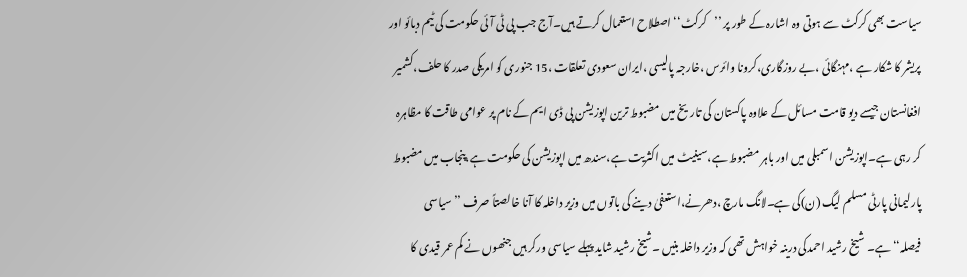سیاست بھی کرکٹ سے ہوتی وہ اشارہ کے طور پر ’’کرکٹ‘‘ اصطلاح استعمال کرتے ہیں۔آج جب پی ٹی آئی حکومت کی ٹیم دبائو اور پریشر کا شکار ہے ،مہنگائی ،بے روزگاری،کرونا وائرس ،خارجہ پالیسی ،ایران سعودی تعلقات ،15 جنوری کو امریکی صدر کا حلف،کشمیر افغانستان جیسے دیو قامت مسائل کے علاوہ پاکستان کی تاریخ میں مضبوط ترین اپوزیشن پی ڈی ایم کے نام پر عوامی طاقت کا مظاہرہ کر رہی ہے۔اپوزیشن اسمبلی میں اور باہر مضبوط ہے،سینیٹ میں اکثریت ہے،سندھ میں اپوزیشن کی حکومت ہے،پنجاب میں مضبوط پارلیمانی پارٹی مسلم لیگ (ن)کی ہے۔لانگ مارچ ،دھرنے،استعفیٰ دینے کی باتوں میں وزیر داخلہ کا آنا خالصتاً صرف ’’سیاسی فیصلہ‘‘ہے۔ شیخ رشید احمدکی درینہ خواہش تھی کہ وزیر داخلہ بنیں ۔شیخ رشید شاید پہلے سیاسی ورکر ہیں جنھوں نے کم عمر قیدی کا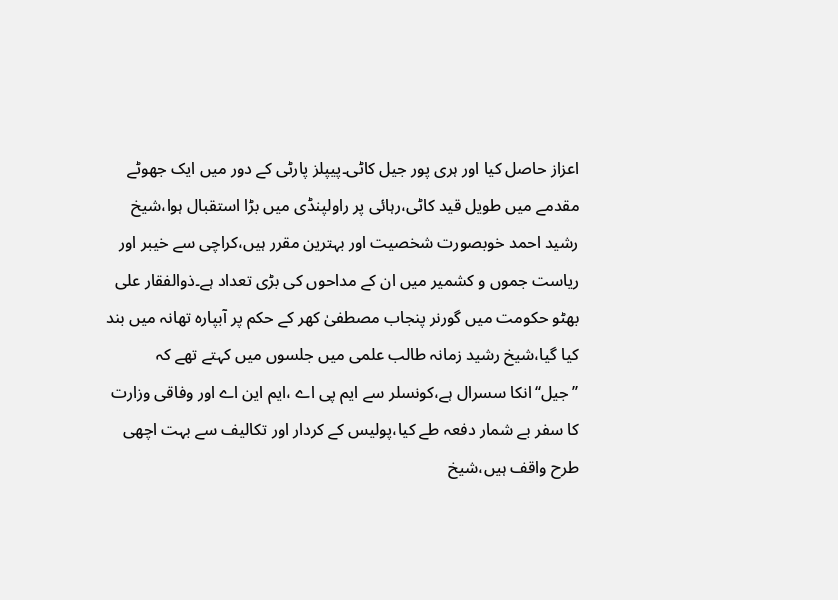اعزاز حاصل کیا اور ہری پور جیل کاٹی۔پیپلز پارٹی کے دور میں ایک جھوٹے مقدمے میں طویل قید کاٹی،رہائی پر راولپنڈی میں بڑا استقبال ہوا،شیخ رشید احمد خوبصورت شخصیت اور بہترین مقرر ہیں،کراچی سے خیبر اور ریاست جموں و کشمیر میں ان کے مداحوں کی بڑی تعداد ہے۔ذوالفقار علی بھٹو حکومت میں گورنر پنجاب مصطفیٰ کھر کے حکم پر آبپارہ تھانہ میں بند کیا گیا،شیخ رشید زمانہ طالب علمی میں جلسوں میں کہتے تھے کہ ’’جیل‘‘انکا سسرال ہے،کونسلر سے ایم پی اے ،ایم این اے اور وفاقی وزارت کا سفر بے شمار دفعہ طے کیا،پولیس کے کردار اور تکالیف سے بہت اچھی طرح واقف ہیں،شیخ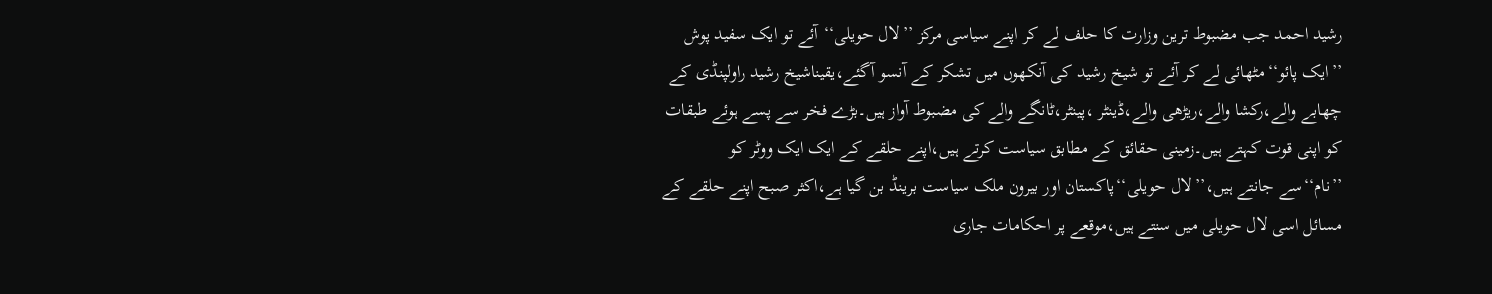رشید احمد جب مضبوط ترین وزارت کا حلف لے کر اپنے سیاسی مرکز ’’لال حویلی‘‘آئے تو ایک سفید پوش ’’ایک پائو‘‘مٹھائی لے کر آئے تو شیخ رشید کی آنکھوں میں تشکر کے آنسو آگئے،یقیناشیخ رشید راولپنڈی کے چھابے والے،رکشا والے،ریڑھی والے،ڈینٹر ،پینٹر،ٹانگے والے کی مضبوط آواز ہیں۔بڑے فخر سے پسے ہوئے طبقات کو اپنی قوت کہتے ہیں۔زمینی حقائق کے مطابق سیاست کرتے ہیں،اپنے حلقے کے ایک ایک ووٹر کو ’’نام‘‘سے جانتے ہیں،’’لال حویلی‘‘پاکستان اور بیرون ملک سیاست برینڈ بن گیا ہے،اکثر صبح اپنے حلقے کے مسائل اسی لال حویلی میں سنتے ہیں،موقعے پر احکامات جاری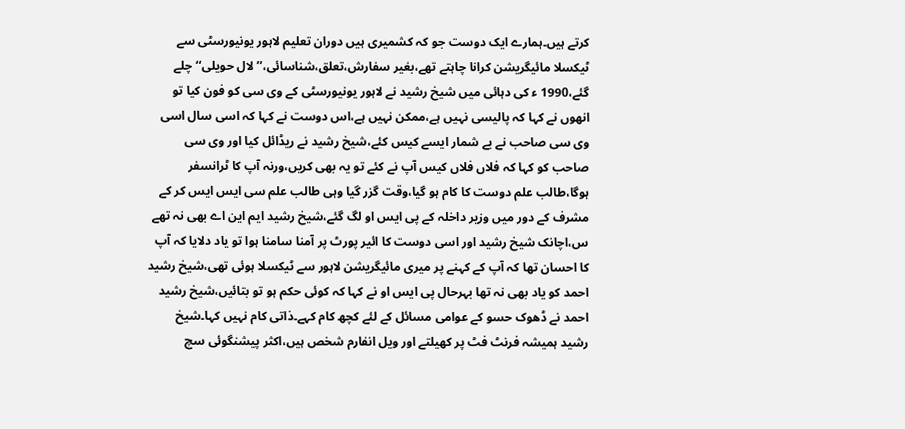کرتے ہیں۔ہمارے ایک دوست جو کہ کشمیری ہیں دوران تعلیم لاہور یونیورسٹی سے ٹیکسلا مائیگریشن کرانا چاہتے تھے،بغیر سفارش،تعلق،شناسائی،’’لال حویلی‘‘چلے گئے،1990 ء کی دہائی میں شیخ رشید نے لاہور یونیورسٹی کے وی سی کو فون کیا تو انھوں نے کہا کہ پالیسی نہیں ہے،ممکن نہیں ہے،اس دوست نے کہا کہ اسی سال اسی وی سی صاحب نے بے شمار ایسے کیس کئے،شیخ رشید نے ریڈائل کیا اور وی سی صاحب کو کہا کہ فلاں فلاں کیس آپ نے کئے تو یہ بھی کریں،ورنہ آپ کا ٹرانسفر ہوگا،طالب علم دوست کا کام ہو گیا،وقت گزر گیا وہی طالب علم سی ایس ایس کر کے مشرف کے دور میں وزیر داخلہ کے پی ایس او لگ گئے،شیخ رشید ایم این اے بھی نہ تھے س،اچانک شیخ رشید اور اسی دوست کا ائیر پورٹ پر آمنا سامنا ہوا تو یاد دلایا کہ آپ کا احسان تھا کہ آپ کے کہنے پر میری مائیگریشن لاہور سے ٹیکسلا ہوئی تھی،شیخ رشید احمد کو یاد بھی نہ تھا بہرحال پی ایس او نے کہا کہ کوئی حکم ہو تو بتائیں،شیخ رشید احمد نے ڈھوک حسو کے عوامی مسائل کے لئے کچھ کام کہے۔ذاتی کام نہیں کہا۔شیخ رشید ہمیشہ فرنٹ فٹ پر کھیلتے اور ویل انفارم شخص ہیں،اکثر پیشنگوئی سچ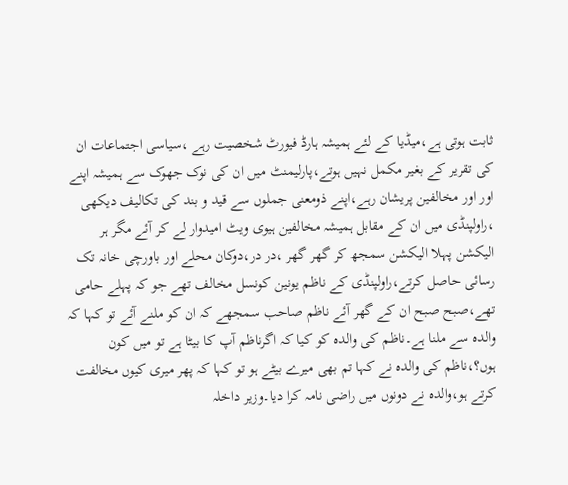ثابت ہوتی ہے،میڈیا کے لئے ہمیشہ ہارڈ فیورٹ شخصیت رہے ،سیاسی اجتماعات ان کی تقریر کے بغیر مکمل نہیں ہوتے،پارلیمنٹ میں ان کی نوک جھوک سے ہمیشہ اپنے اور اور مخالفین پریشان رہے،اپنے ذومعنی جملوں سے قید و بند کی تکالیف دیکھی ،راولپنڈی میں ان کے مقابل ہمیشہ مخالفین ہیوی ویٹ امیدوار لے کر آئے مگر ہر الیکشن پہلا الیکشن سمجھ کر گھر گھر ،در در،دوکان محلے اور باورچی خانہ تک رسائی حاصل کرتے،راولپنڈی کے ناظم یونین کونسل مخالف تھے جو کہ پہلے حامی تھے،صبح صبح ان کے گھر آئے ناظم صاحب سمجھے کہ ان کو ملنے آئے تو کہا کہ والدہ سے ملنا ہے۔ناظم کی والدہ کو کیا کہ اگرناظم آپ کا بیٹا ہے تو میں کون ہوں؟،ناظم کی والدہ نے کہا تم بھی میرے بیٹے ہو تو کہا کہ پھر میری کیوں مخالفت کرتے ہو،والدہ نے دونوں میں راضی نامہ کرا دیا۔وزیر داخلہ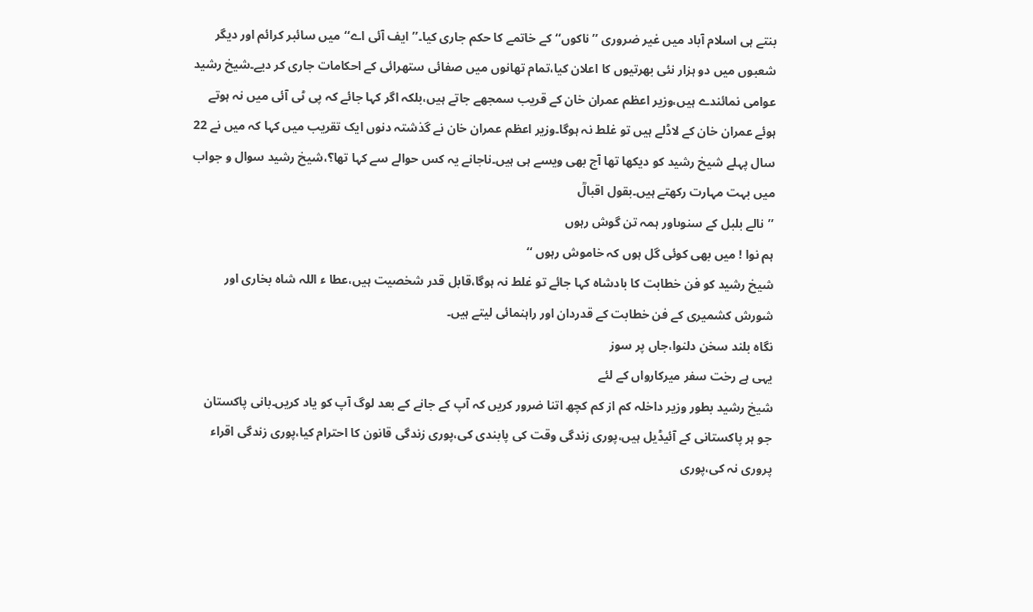بنتے ہی اسلام آباد میں غیر ضروری ’’ناکوں‘‘کے خاتمے کا حکم جاری کیا۔’’ایف آئی اے‘‘میں سائبر کرائم اور دیگر شعبوں میں دو ہزار نئی بھرتیوں کا اعلان کیا،تمام تھانوں میں صفائی ستھرائی کے احکامات جاری کر دیے۔شیخ رشید عوامی نمائندے ہیں،وزیر اعظم عمران خان کے قریب سمجھے جاتے ہیں،بلکہ اگر کہا جائے کہ پی ٹی آئی میں نہ ہوتے ہوئے عمران خان کے لاڈلے ہیں تو غلط نہ ہوگا۔وزیر اعظم عمران خان نے گذشتہ دنوں ایک تقریب میں کہا کہ میں نے 22 سال پہلے شیخ رشید کو دیکھا تھا آج بھی ویسے ہی ہیں۔ناجانے یہ کس حوالے سے کہا تھا؟،شیخ رشید سوال و جواب میں بہت مہارت رکھتے ہیں۔بقول اقبالؒ
’’نالے بلبل کے سنوںاور ہمہ تن گوش رہوں
ہم نوا ! میں بھی کوئی گل ہوں کہ خاموش رہوں ‘‘
شیخ رشید کو فن خطابت کا بادشاہ کہا جائے تو غلط نہ ہوگا،قابل قدر شخصیت ہیں،عطا ء اللہ شاہ بخاری اور شورش کشمیری کے فن خطابت کے قدردان اور راہنمائی لیتے ہیں۔
نگاہ بلند سخن دلنوا،جاں پر سوز
یہی ہے رخت سفر میرکارواں کے لئے
شیخ رشید بطور وزیر داخلہ کم از کم کچھ اتنا ضرور کریں کہ آپ کے جانے کے بعد لوگ آپ کو یاد کریں۔بانی پاکستان جو ہر پاکستانی کے آئیڈیل ہیں،پوری زندگی وقت کی پابندی کی،پوری زندگی قانون کا احترام کیا،پوری زندگی اقراء پروری نہ کی،پوری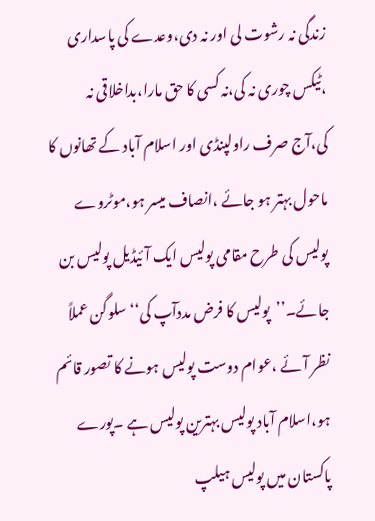زندگی نہ رشوت لی اور نہ دی،وعدے کی پاسداری ،ٹیکس چوری نہ کی،نہ کسی کا حق مارا،بداخلاقی نہ کی،آج صرف راولپنڈی اور اسلام آباد کے تھانوں کا ماحول بہتر ہو جائے ،انصاف میسر ہو،موٹروے پولیس کی طرح مقامی پولیس ایک آئیڈیل پولیس بن جائے۔’’پولیس کا فرض مددآپ کی‘‘سلوگن عملاً نظر آئے ،عوام دوست پولیس ہونے کا تصور قائم ہو،اسلام آباد پولیس بہترین پولیس ہے ۔پورے پاکستان میں پولیس ہیلپ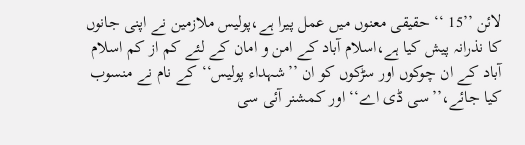لائن ’’15 ‘‘ حقیقی معنوں میں عمل پیرا ہے،پولیس ملازمین نے اپنی جانوں کا نذرانہ پیش کیا ہے،اسلام آباد کے امن و امان کے لئے کم از کم اسلام آباد کے ان چوکوں اور سڑکوں کو ان ’’شہداء پولیس‘‘کے نام نے منسوب کیا جائے،’’سی ڈی اے‘‘اور کمشنر آئی سی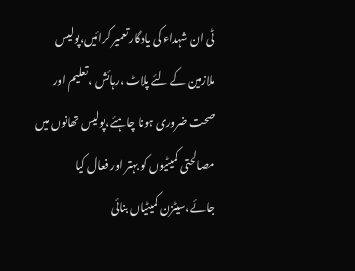ٹی ان شہداء کی یادگار تعمیر کرائیں،پولیس ملازمین کے لئے پلاٹ ،رہائش ،تعلیم اور صحت ضروری ہونا چاہئے،پولیس تھانوں میں مصالحتی کمیٹیوں کو بہتر اور فعال کیا جائے،سیٹزن کمیٹیاں بنائی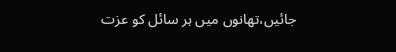جائیں،تھانوں میں ہر سائل کو عزت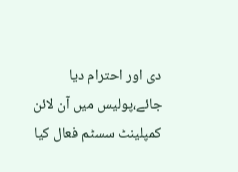دی اور احترام دیا جائے،پولیس میں آن لائن کمپلینٹ سسٹم فعال کیا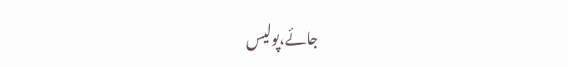جائے،پولیس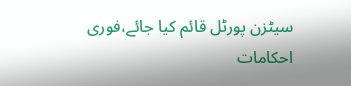سیٹزن پورٹل قائم کیا جائے،فوری احکامات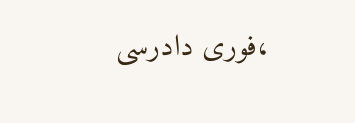،فوری دادرسی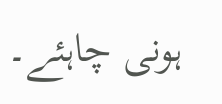ہونی چاہئے۔